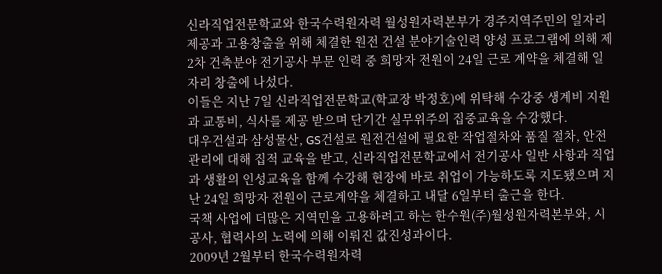신라직업전문학교와 한국수력원자력 월성원자력본부가 경주지역주민의 일자리 제공과 고용창출을 위해 체결한 원전 건설 분야기술인력 양성 프로그램에 의해 제2차 건축분야 전기공사 부문 인력 중 희망자 전원이 24일 근로 계약을 체결해 일자리 창출에 나섰다.
이들은 지난 7일 신라직업전문학교(학교장 박정호)에 위탁해 수강중 생계비 지원과 교통비, 식사를 제공 받으며 단기간 실무위주의 집중교육을 수강했다.
대우건설과 삼성물산, GS건설로 원전건설에 필요한 작업절차와 품질 절차, 안전관리에 대해 집적 교육을 받고, 신라직업전문학교에서 전기공사 일반 사항과 직업과 생활의 인성교육을 함께 수강해 현장에 바로 취업이 가능하도록 지도됐으며 지난 24일 희망자 전원이 근로계약을 체결하고 내달 6일부터 출근을 한다.
국책 사업에 더많은 지역민을 고용하려고 하는 한수원(주)월성원자력본부와, 시공사, 협력사의 노력에 의해 이뤄진 값진성과이다.
2009년 2월부터 한국수력원자력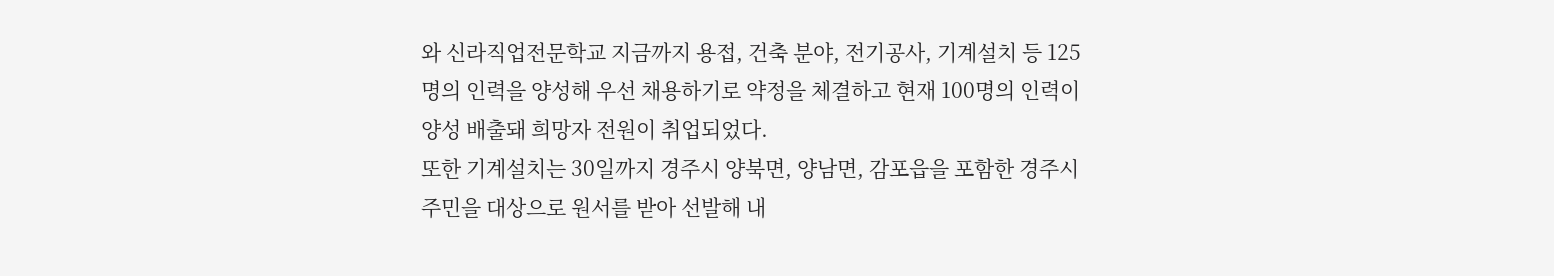와 신라직업전문학교 지금까지 용접, 건축 분야, 전기공사, 기계설치 등 125명의 인력을 양성해 우선 채용하기로 약정을 체결하고 현재 100명의 인력이 양성 배출돼 희망자 전원이 취업되었다.
또한 기계설치는 30일까지 경주시 양북면, 양남면, 감포읍을 포함한 경주시 주민을 대상으로 원서를 받아 선발해 내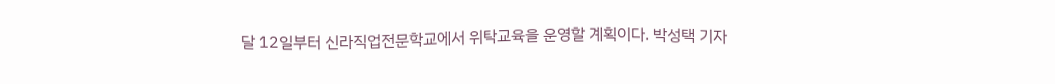달 12일부터 신라직업전문학교에서 위탁교육을 운영할 계획이다. 박성택 기자